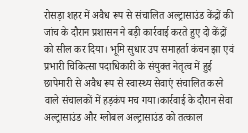रोसड़ा शहर में अवैध रूप से संचालित अल्ट्रासाउंड केंद्रों की जांच के दौरान प्रशासन ने बड़ी कार्रवाई करते हुए दो केंद्रों को सील कर दिया। भूमि सुधार उप समाहर्ता कंचन झा एवं प्रभारी चिकित्सा पदाधिकारी के संयुक्त नेतृत्व में हुई छापेमारी से अवैध रूप से स्वास्थ्य सेवाएं संचालित करने वाले संचालकों में हड़कंप मच गया।कार्रवाई के दौरान सेवा अल्ट्रासाउंड और ग्लोबल अल्ट्रासाउंड को तत्काल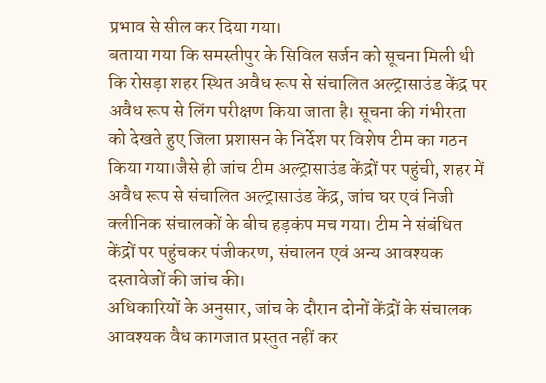प्रभाव से सील कर दिया गया।
बताया गया कि समस्तीपुर के सिविल सर्जन को सूचना मिली थी कि रोसड़ा शहर स्थित अवैध रूप से संचालित अल्ट्रासाउंड केंद्र पर अवैध रूप से लिंग परीक्षण किया जाता है। सूचना की गंभीरता को देखते हुए जिला प्रशासन के निर्देश पर विशेष टीम का गठन किया गया।जैसे ही जांच टीम अल्ट्रासाउंड केंद्रों पर पहुंची, शहर में अवैध रूप से संचालित अल्ट्रासाउंड केंद्र, जांच घर एवं निजी क्लीनिक संचालकों के बीच हड़कंप मच गया। टीम ने संबंधित केंद्रों पर पहुंचकर पंजीकरण, संचालन एवं अन्य आवश्यक दस्तावेजों की जांच की।
अधिकारियों के अनुसार, जांच के दौरान दोनों केंद्रों के संचालक आवश्यक वैध कागजात प्रस्तुत नहीं कर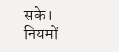सके। नियमों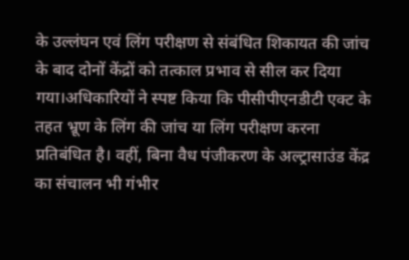के उल्लंघन एवं लिंग परीक्षण से संबंधित शिकायत की जांच के बाद दोनों केंद्रों को तत्काल प्रभाव से सील कर दिया गया।अधिकारियों ने स्पष्ट किया कि पीसीपीएनडीटी एक्ट के तहत भ्रूण के लिंग की जांच या लिंग परीक्षण करना प्रतिबंधित है। वहीं, बिना वैध पंजीकरण के अल्ट्रासाउंड केंद्र का संचालन भी गंभीर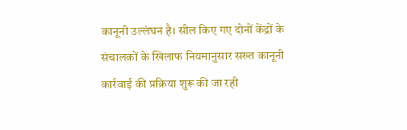कानूनी उल्लंघन है। सील किए गए दोनों केंद्रों के संचालकों के खिलाफ नियमानुसार सख्त कानूनी कार्रवाई की प्रक्रिया शुरू की जा रही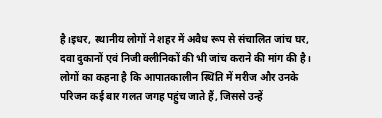है।इधर, स्थानीय लोगों ने शहर में अवैध रूप से संचालित जांच घर, दवा दुकानों एवं निजी क्लीनिकों की भी जांच कराने की मांग की है।
लोगों का कहना है कि आपातकालीन स्थिति में मरीज और उनके परिजन कई बार गलत जगह पहुंच जाते हैं, जिससे उन्हें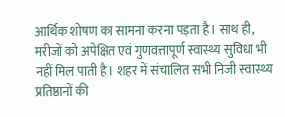आर्थिक शोषण का सामना करना पड़ता है। साथ ही, मरीजों को अपेक्षित एवं गुणवत्तापूर्ण स्वास्थ्य सुविधा भी नहीं मिल पाती है। शहर में संचालित सभी निजी स्वास्थ्य प्रतिष्ठानों की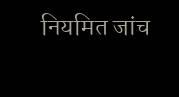नियमित जांच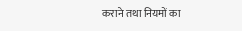कराने तथा नियमों का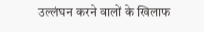उल्लंघन करने वालों के खिलाफ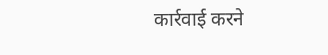कार्रवाई करने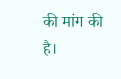की मांग की है।